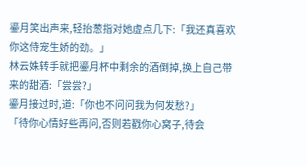鎏月笑出声来,轻抬葱指对她虚点几下:「我还真喜欢你这侍宠生娇的劲。」
林云姝转手就把鎏月杯中剩余的酒倒掉,换上自己带来的甜酒:「尝尝?」
鎏月接过时,道:「你也不问问我为何发愁?」
「待你心情好些再问,否则若戳你心窝子,待会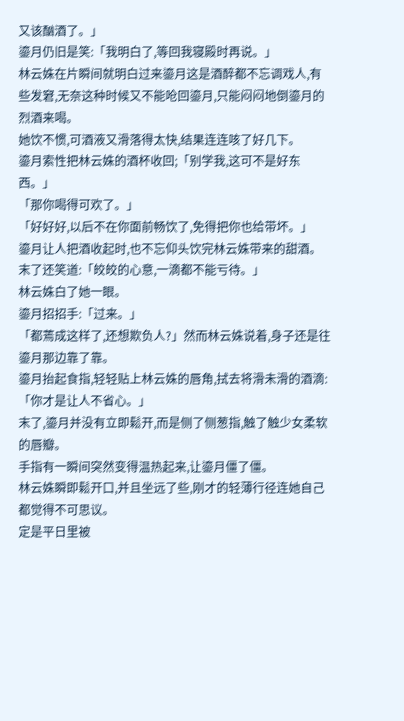又该酗酒了。」
鎏月仍旧是笑:「我明白了,等回我寝殿时再说。」
林云姝在片瞬间就明白过来鎏月这是酒醉都不忘调戏人,有些发窘,无奈这种时候又不能呛回鎏月,只能闷闷地倒鎏月的烈酒来喝。
她饮不惯,可酒液又滑落得太快,结果连连咳了好几下。
鎏月索性把林云姝的酒杯收回;「别学我,这可不是好东西。」
「那你喝得可欢了。」
「好好好,以后不在你面前畅饮了,免得把你也给带坏。」
鎏月让人把酒收起时,也不忘仰头饮完林云姝带来的甜酒。
末了还笑道:「皎皎的心意,一滴都不能亏待。」
林云姝白了她一眼。
鎏月招招手:「过来。」
「都蔫成这样了,还想欺负人?」然而林云姝说着,身子还是往鎏月那边靠了靠。
鎏月抬起食指,轻轻贴上林云姝的唇角,拭去将滑未滑的酒滴:「你才是让人不省心。」
末了,鎏月并没有立即鬆开,而是侧了侧葱指,触了触少女柔软的唇瓣。
手指有一瞬间突然变得温热起来,让鎏月僵了僵。
林云姝瞬即鬆开口,并且坐远了些,刚才的轻薄行径连她自己都觉得不可思议。
定是平日里被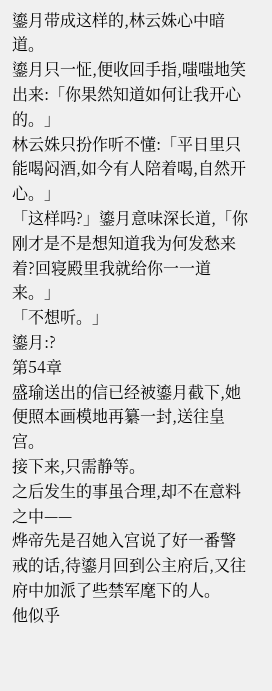鎏月带成这样的,林云姝心中暗道。
鎏月只一怔,便收回手指,嗤嗤地笑出来:「你果然知道如何让我开心的。」
林云姝只扮作听不懂:「平日里只能喝闷酒,如今有人陪着喝,自然开心。」
「这样吗?」鎏月意味深长道,「你刚才是不是想知道我为何发愁来着?回寝殿里我就给你一一道来。」
「不想听。」
鎏月:?
第54章
盛瑜送出的信已经被鎏月截下,她便照本画模地再纂一封,送往皇宫。
接下来,只需静等。
之后发生的事虽合理,却不在意料之中——
烨帝先是召她入宫说了好一番警戒的话,待鎏月回到公主府后,又往府中加派了些禁军麾下的人。
他似乎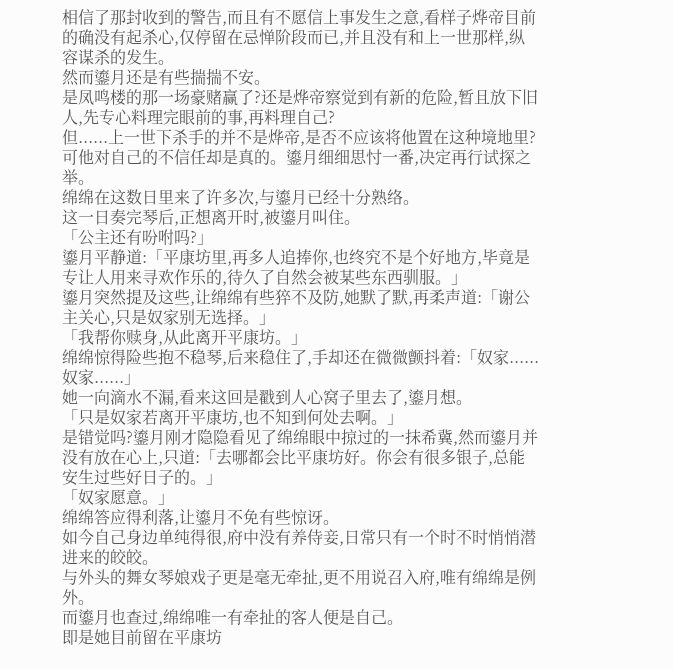相信了那封收到的警告,而且有不愿信上事发生之意,看样子烨帝目前的确没有起杀心,仅停留在忌惮阶段而已,并且没有和上一世那样,纵容谋杀的发生。
然而鎏月还是有些揣揣不安。
是凤鸣楼的那一场豪赌赢了?还是烨帝察觉到有新的危险,暂且放下旧人,先专心料理完眼前的事,再料理自己?
但......上一世下杀手的并不是烨帝,是否不应该将他置在这种境地里?
可他对自己的不信任却是真的。鎏月细细思忖一番,决定再行试探之举。
绵绵在这数日里来了许多次,与鎏月已经十分熟络。
这一日奏完琴后,正想离开时,被鎏月叫住。
「公主还有吩咐吗?」
鎏月平静道:「平康坊里,再多人追捧你,也终究不是个好地方,毕竟是专让人用来寻欢作乐的,待久了自然会被某些东西驯服。」
鎏月突然提及这些,让绵绵有些猝不及防,她默了默,再柔声道:「谢公主关心,只是奴家别无选择。」
「我帮你赎身,从此离开平康坊。」
绵绵惊得险些抱不稳琴,后来稳住了,手却还在微微颤抖着:「奴家......奴家......」
她一向滴水不漏,看来这回是戳到人心窝子里去了,鎏月想。
「只是奴家若离开平康坊,也不知到何处去啊。」
是错觉吗?鎏月刚才隐隐看见了绵绵眼中掠过的一抹希冀,然而鎏月并没有放在心上,只道:「去哪都会比平康坊好。你会有很多银子,总能安生过些好日子的。」
「奴家愿意。」
绵绵答应得利落,让鎏月不免有些惊讶。
如今自己身边单纯得很,府中没有养侍妾,日常只有一个时不时悄悄潜进来的皎皎。
与外头的舞女琴娘戏子更是毫无牵扯,更不用说召入府,唯有绵绵是例外。
而鎏月也查过,绵绵唯一有牵扯的客人便是自己。
即是她目前留在平康坊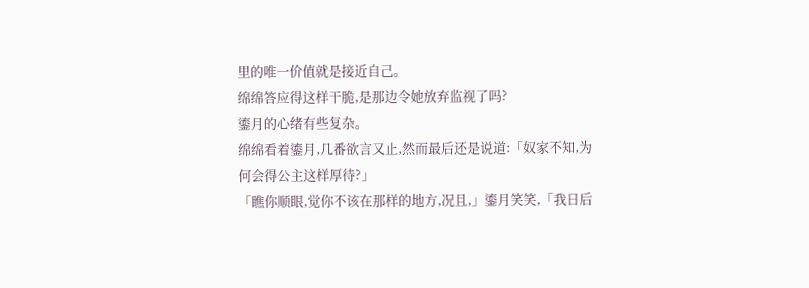里的唯一价值就是接近自己。
绵绵答应得这样干脆,是那边令她放弃监视了吗?
鎏月的心绪有些复杂。
绵绵看着鎏月,几番欲言又止,然而最后还是说道:「奴家不知,为何会得公主这样厚待?」
「瞧你顺眼,觉你不该在那样的地方,况且,」鎏月笑笑,「我日后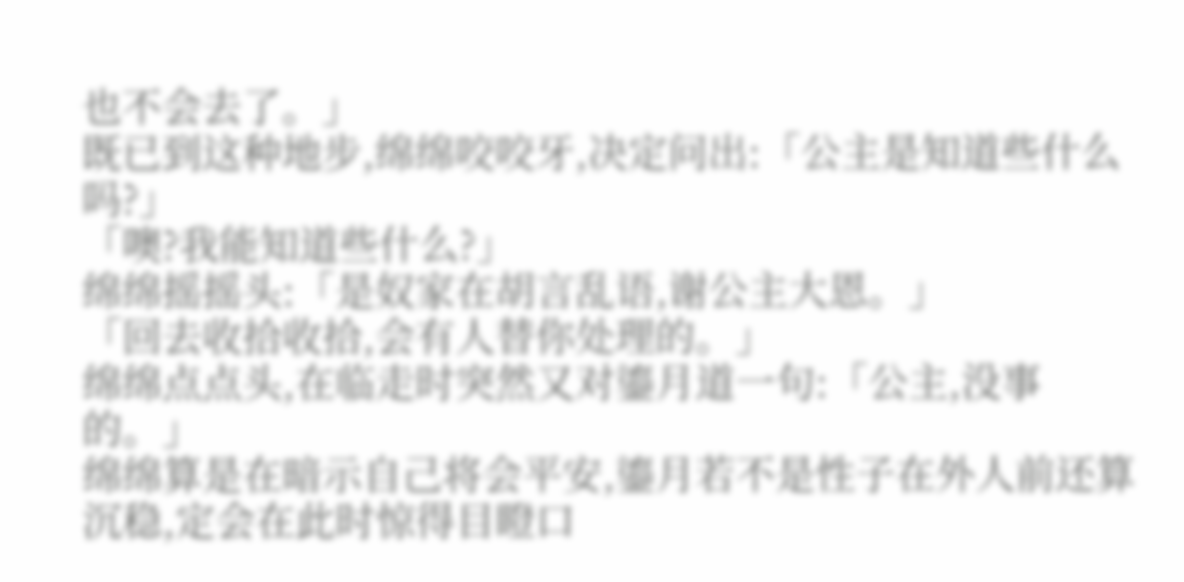也不会去了。」
既已到这种地步,绵绵咬咬牙,决定问出:「公主是知道些什么吗?」
「噢?我能知道些什么?」
绵绵摇摇头:「是奴家在胡言乱语,谢公主大恩。」
「回去收拾收拾,会有人替你处理的。」
绵绵点点头,在临走时突然又对鎏月道一句:「公主,没事的。」
绵绵算是在暗示自己将会平安,鎏月若不是性子在外人前还算沉稳,定会在此时惊得目瞪口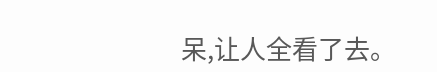呆,让人全看了去。